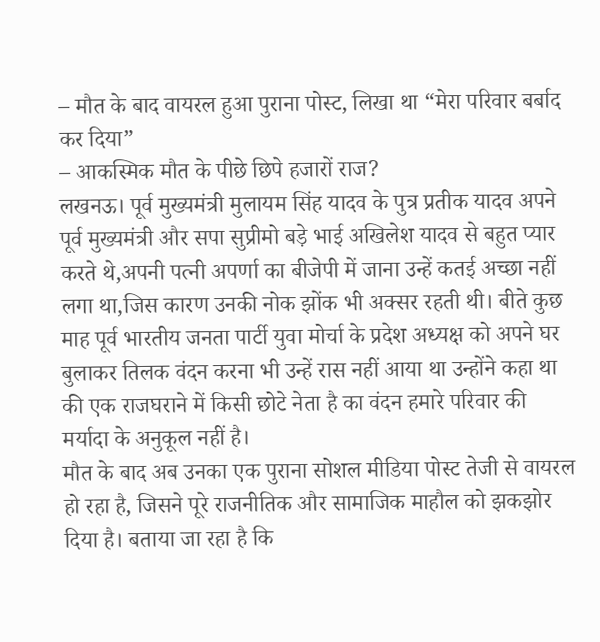– मौत के बाद वायरल हुआ पुराना पोस्ट, लिखा था “मेरा परिवार बर्बाद कर दिया”
– आकस्मिक मौत के पीछे छिपे हजारों राज?
लखनऊ। पूर्व मुख्यमंत्री मुलायम सिंह यादव के पुत्र प्रतीक यादव अपने पूर्व मुख्यमंत्री और सपा सुप्रीमो बड़े भाई अखिलेश यादव से बहुत प्यार करते थे,अपनी पत्नी अपर्णा का बीजेपी में जाना उन्हें कतई अच्छा नहीं लगा था,जिस कारण उनकी नोक झोंक भी अक्सर रहती थी। बीते कुछ माह पूर्व भारतीय जनता पार्टी युवा मोर्चा के प्रदेश अध्यक्ष को अपने घर बुलाकर तिलक वंदन करना भी उन्हें रास नहीं आया था उन्होंने कहा था की एक राजघराने में किसी छोटे नेता है का वंदन हमारे परिवार की मर्यादा के अनुकूल नहीं है।
मौत के बाद अब उनका एक पुराना सोशल मीडिया पोस्ट तेजी से वायरल हो रहा है, जिसने पूरे राजनीतिक और सामाजिक माहौल को झकझोर दिया है। बताया जा रहा है कि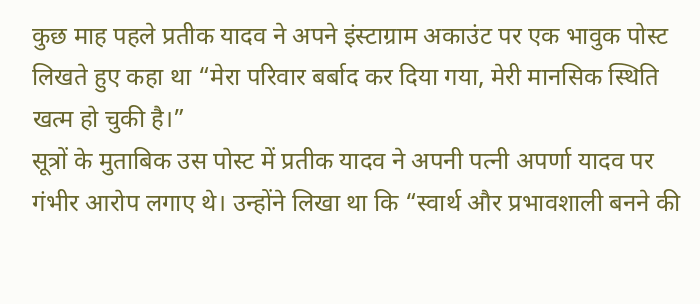कुछ माह पहले प्रतीक यादव ने अपने इंस्टाग्राम अकाउंट पर एक भावुक पोस्ट लिखते हुए कहा था “मेरा परिवार बर्बाद कर दिया गया, मेरी मानसिक स्थिति खत्म हो चुकी है।”
सूत्रों के मुताबिक उस पोस्ट में प्रतीक यादव ने अपनी पत्नी अपर्णा यादव पर गंभीर आरोप लगाए थे। उन्होंने लिखा था कि “स्वार्थ और प्रभावशाली बनने की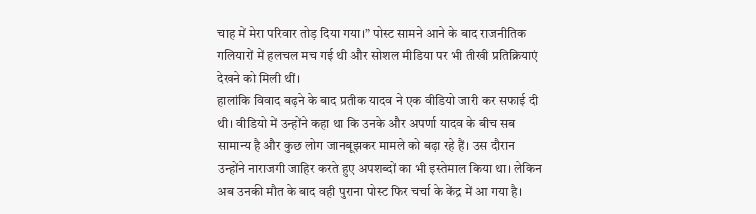चाह में मेरा परिवार तोड़ दिया गया।” पोस्ट सामने आने के बाद राजनीतिक गलियारों में हलचल मच गई थी और सोशल मीडिया पर भी तीखी प्रतिक्रियाएं देखने को मिली थीं।
हालांकि विवाद बढ़ने के बाद प्रतीक यादव ने एक वीडियो जारी कर सफाई दी थी। वीडियो में उन्होंने कहा था कि उनके और अपर्णा यादव के बीच सब सामान्य है और कुछ लोग जानबूझकर मामले को बढ़ा रहे हैं। उस दौरान उन्होंने नाराजगी जाहिर करते हुए अपशब्दों का भी इस्तेमाल किया था। लेकिन अब उनकी मौत के बाद वही पुराना पोस्ट फिर चर्चा के केंद्र में आ गया है।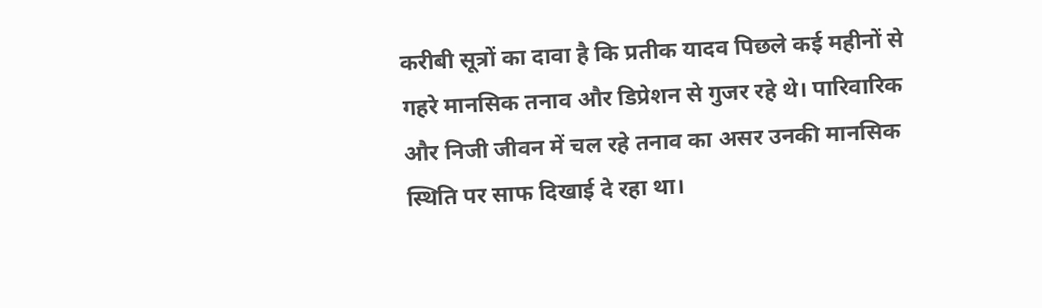करीबी सूत्रों का दावा है कि प्रतीक यादव पिछले कई महीनों से गहरे मानसिक तनाव और डिप्रेशन से गुजर रहे थे। पारिवारिक और निजी जीवन में चल रहे तनाव का असर उनकी मानसिक स्थिति पर साफ दिखाई दे रहा था।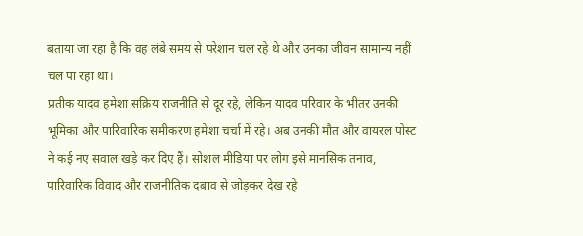बताया जा रहा है कि वह लंबे समय से परेशान चल रहे थे और उनका जीवन सामान्य नहीं चल पा रहा था।
प्रतीक यादव हमेशा सक्रिय राजनीति से दूर रहे, लेकिन यादव परिवार के भीतर उनकी भूमिका और पारिवारिक समीकरण हमेशा चर्चा में रहे। अब उनकी मौत और वायरल पोस्ट ने कई नए सवाल खड़े कर दिए हैं। सोशल मीडिया पर लोग इसे मानसिक तनाव, पारिवारिक विवाद और राजनीतिक दबाव से जोड़कर देख रहे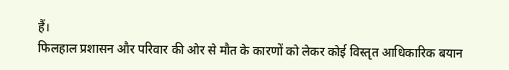हैं।
फिलहाल प्रशासन और परिवार की ओर से मौत के कारणों को लेकर कोई विस्तृत आधिकारिक बयान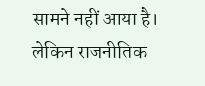सामने नहीं आया है। लेकिन राजनीतिक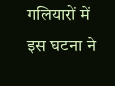गलियारों में इस घटना ने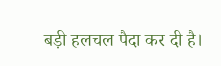बड़ी हलचल पैदा कर दी है।